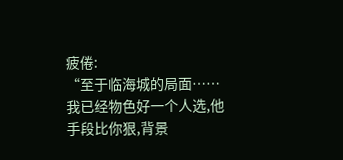疲倦:
“至于临海城的局面……我已经物色好一个人选,他手段比你狠,背景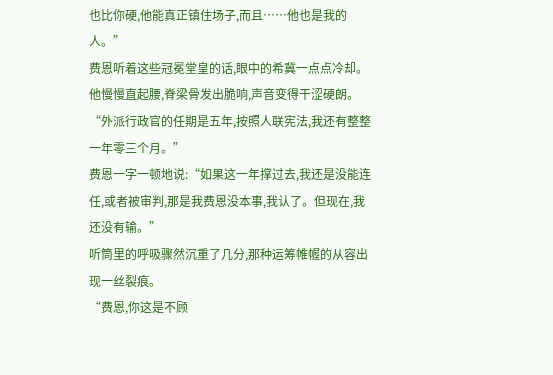也比你硬,他能真正镇住场子,而且……他也是我的人。”
费恩听着这些冠冕堂皇的话,眼中的希冀一点点冷却。
他慢慢直起腰,脊梁骨发出脆响,声音变得干涩硬朗。
“外派行政官的任期是五年,按照人联宪法,我还有整整一年零三个月。”
费恩一字一顿地说:“如果这一年撑过去,我还是没能连任,或者被审判,那是我费恩没本事,我认了。但现在,我还没有输。”
听筒里的呼吸骤然沉重了几分,那种运筹帷幄的从容出现一丝裂痕。
“费恩,你这是不顾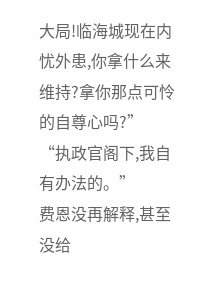大局!临海城现在内忧外患,你拿什么来维持?拿你那点可怜的自尊心吗?”
“执政官阁下,我自有办法的。”
费恩没再解释,甚至没给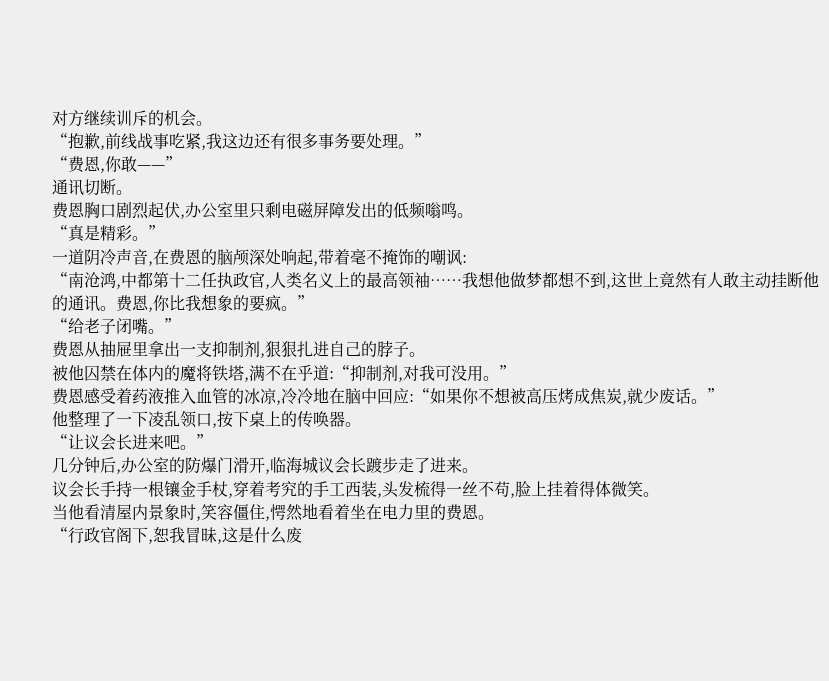对方继续训斥的机会。
“抱歉,前线战事吃紧,我这边还有很多事务要处理。”
“费恩,你敢——”
通讯切断。
费恩胸口剧烈起伏,办公室里只剩电磁屏障发出的低频嗡鸣。
“真是精彩。”
一道阴冷声音,在费恩的脑颅深处响起,带着毫不掩饰的嘲讽:
“南沧鸿,中都第十二任执政官,人类名义上的最高领袖……我想他做梦都想不到,这世上竟然有人敢主动挂断他的通讯。费恩,你比我想象的要疯。”
“给老子闭嘴。”
费恩从抽屉里拿出一支抑制剂,狠狠扎进自己的脖子。
被他囚禁在体内的魔将铁塔,满不在乎道:“抑制剂,对我可没用。”
费恩感受着药液推入血管的冰凉,冷冷地在脑中回应:“如果你不想被高压烤成焦炭,就少废话。”
他整理了一下凌乱领口,按下桌上的传唤器。
“让议会长进来吧。”
几分钟后,办公室的防爆门滑开,临海城议会长踱步走了进来。
议会长手持一根镶金手杖,穿着考究的手工西装,头发梳得一丝不苟,脸上挂着得体微笑。
当他看清屋内景象时,笑容僵住,愕然地看着坐在电力里的费恩。
“行政官阁下,恕我冒昧,这是什么废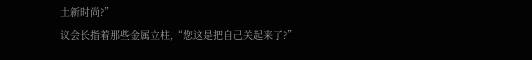土新时尚?”
议会长指着那些金属立柱,“您这是把自己关起来了?”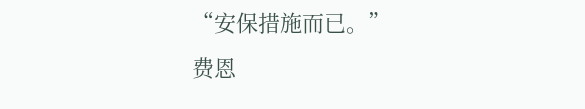“安保措施而已。”
费恩